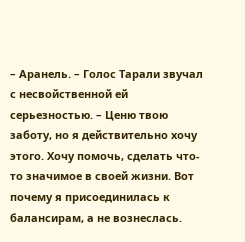– Аранель. – Голос Тарали звучал с несвойственной ей серьезностью. – Ценю твою заботу, но я действительно хочу этого. Хочу помочь, сделать что-то значимое в своей жизни. Вот почему я присоединилась к балансирам, а не вознеслась.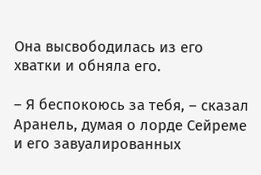Она высвободилась из его хватки и обняла его.

– Я беспокоюсь за тебя, – сказал Аранель, думая о лорде Сейреме и его завуалированных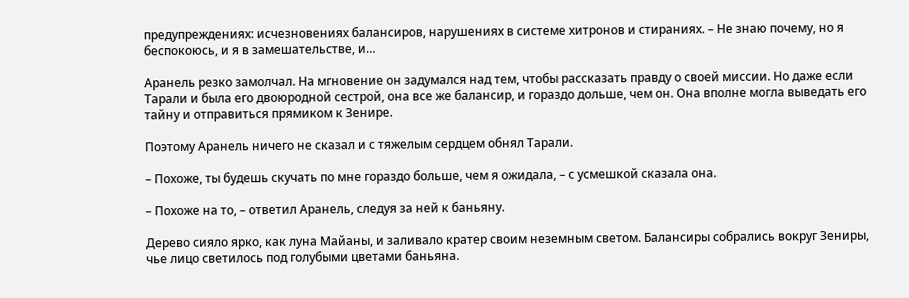предупреждениях: исчезновениях балансиров, нарушениях в системе хитронов и стираниях. – Не знаю почему, но я беспокоюсь, и я в замешательстве, и…

Аранель резко замолчал. На мгновение он задумался над тем, чтобы рассказать правду о своей миссии. Но даже если Тарали и была его двоюродной сестрой, она все же балансир, и гораздо дольше, чем он. Она вполне могла выведать его тайну и отправиться прямиком к Зенире.

Поэтому Аранель ничего не сказал и с тяжелым сердцем обнял Тарали.

– Похоже, ты будешь скучать по мне гораздо больше, чем я ожидала, – с усмешкой сказала она.

– Похоже на то, – ответил Аранель, следуя за ней к баньяну.

Дерево сияло ярко, как луна Майаны, и заливало кратер своим неземным светом. Балансиры собрались вокруг Зениры, чье лицо светилось под голубыми цветами баньяна.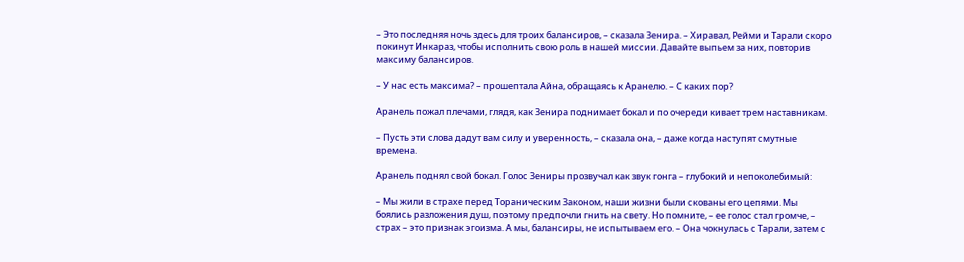– Это последняя ночь здесь для троих балансиров, – сказала Зенира. – Хиравал, Рейми и Тарали скоро покинут Инкараз, чтобы исполнить свою роль в нашей миссии. Давайте выпьем за них, повторив максиму балансиров.

– У нас есть максима? – прошептала Айна, обращаясь к Аранелю. – С каких пор?

Аранель пожал плечами, глядя, как Зенира поднимает бокал и по очереди кивает трем наставникам.

– Пусть эти слова дадут вам силу и уверенность, – сказала она, – даже когда наступят смутные времена.

Аранель поднял свой бокал. Голос Зениры прозвучал как звук гонга – глубокий и непоколебимый:

– Мы жили в страхе перед Тораническим Законом, наши жизни были скованы его цепями. Мы боялись разложения душ, поэтому предпочли гнить на свету. Но помните, – ее голос стал громче, – страх – это признак эгоизма. А мы, балансиры, не испытываем его. – Она чокнулась с Тарали, затем с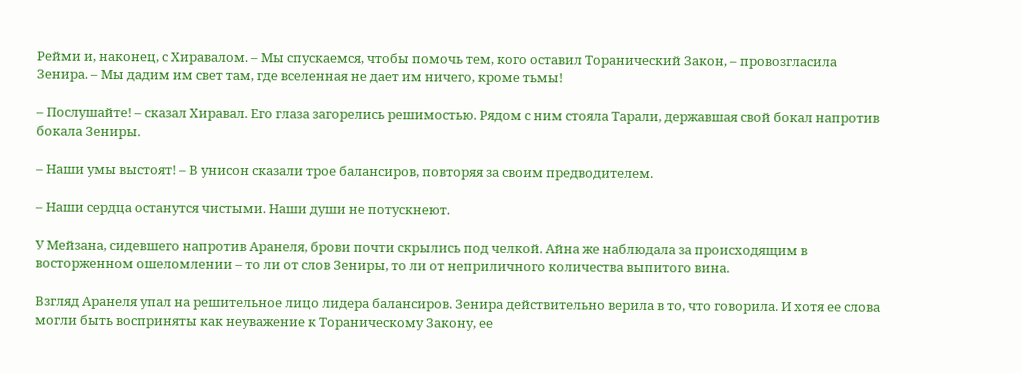Рейми и, наконец, с Хиравалом. – Мы спускаемся, чтобы помочь тем, кого оставил Торанический Закон, – провозгласила Зенира. – Мы дадим им свет там, где вселенная не дает им ничего, кроме тьмы!

– Послушайте! – сказал Хиравал. Его глаза загорелись решимостью. Рядом с ним стояла Тарали, державшая свой бокал напротив бокала Зениры.

– Наши умы выстоят! – В унисон сказали трое балансиров, повторяя за своим предводителем.

– Наши сердца останутся чистыми. Наши души не потускнеют.

У Мейзана, сидевшего напротив Аранеля, брови почти скрылись под челкой. Айна же наблюдала за происходящим в восторженном ошеломлении – то ли от слов Зениры, то ли от неприличного количества выпитого вина.

Взгляд Аранеля упал на решительное лицо лидера балансиров. Зенира действительно верила в то, что говорила. И хотя ее слова могли быть восприняты как неуважение к Тораническому Закону, ее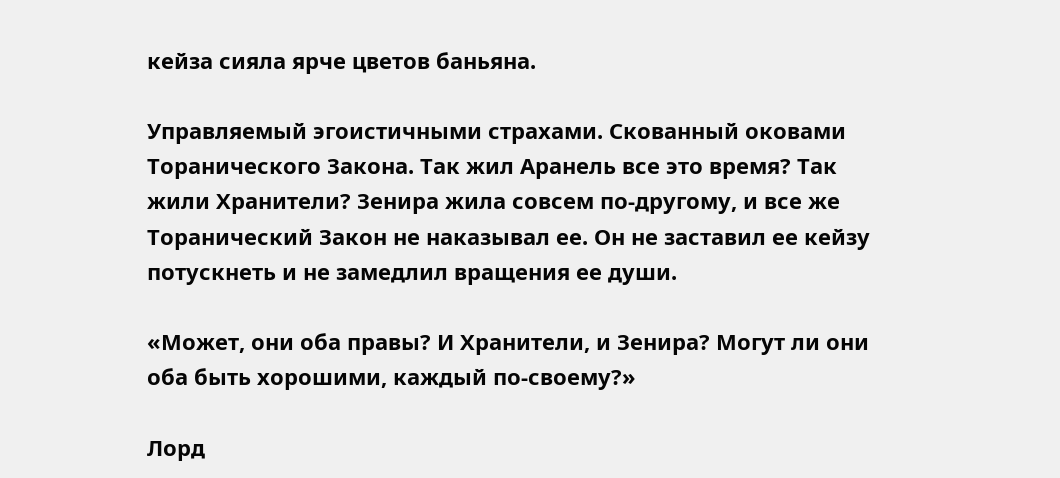кейза сияла ярче цветов баньяна.

Управляемый эгоистичными страхами. Скованный оковами Торанического Закона. Так жил Аранель все это время? Так жили Хранители? Зенира жила совсем по-другому, и все же Торанический Закон не наказывал ее. Он не заставил ее кейзу потускнеть и не замедлил вращения ее души.

«Может, они оба правы? И Хранители, и Зенира? Могут ли они оба быть хорошими, каждый по-своему?»

Лорд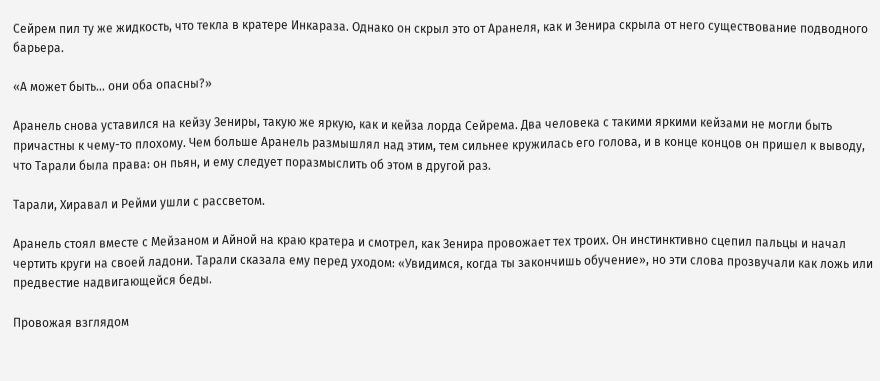Сейрем пил ту же жидкость, что текла в кратере Инкараза. Однако он скрыл это от Аранеля, как и Зенира скрыла от него существование подводного барьера.

«А может быть… они оба опасны?»

Аранель снова уставился на кейзу Зениры, такую же яркую, как и кейза лорда Сейрема. Два человека с такими яркими кейзами не могли быть причастны к чему-то плохому. Чем больше Аранель размышлял над этим, тем сильнее кружилась его голова, и в конце концов он пришел к выводу, что Тарали была права: он пьян, и ему следует поразмыслить об этом в другой раз.

Тарали, Хиравал и Рейми ушли с рассветом.

Аранель стоял вместе с Мейзаном и Айной на краю кратера и смотрел, как Зенира провожает тех троих. Он инстинктивно сцепил пальцы и начал чертить круги на своей ладони. Тарали сказала ему перед уходом: «Увидимся, когда ты закончишь обучение», но эти слова прозвучали как ложь или предвестие надвигающейся беды.

Провожая взглядом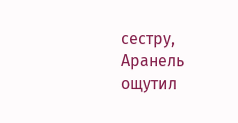сестру, Аранель ощутил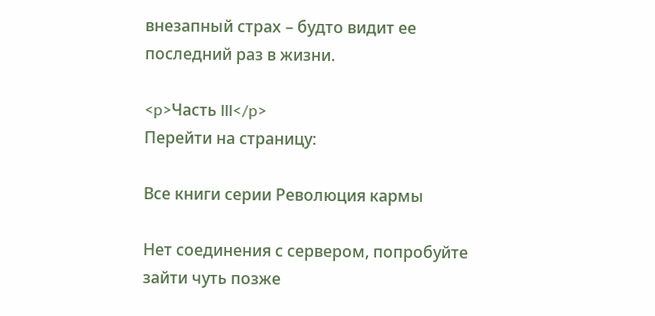внезапный страх – будто видит ее последний раз в жизни.

<p>Часть III</p>
Перейти на страницу:

Все книги серии Революция кармы

Нет соединения с сервером, попробуйте зайти чуть позже